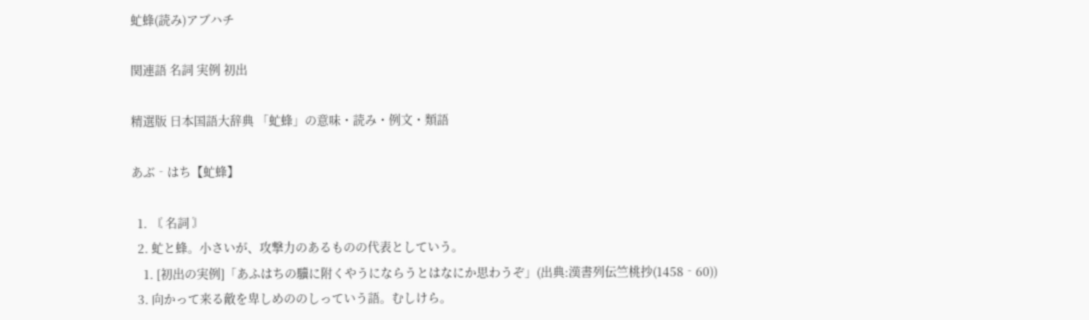虻蜂(読み)アブハチ

関連語 名詞 実例 初出

精選版 日本国語大辞典 「虻蜂」の意味・読み・例文・類語

あぶ‐はち【虻蜂】

  1. 〘 名詞 〙
  2. 虻と蜂。小さいが、攻撃力のあるものの代表としていう。
    1. [初出の実例]「あふはちの驥に附くやうにならうとはなにか思わうぞ」(出典:漢書列伝竺桃抄(1458‐60))
  3. 向かって来る敵を卑しめののしっていう語。むしけら。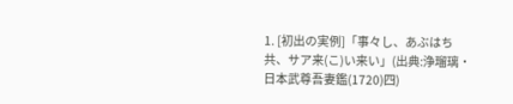1. [初出の実例]「事々し、あぶはち共、サア来(こ)い来い」(出典:浄瑠璃・日本武尊吾妻鑑(1720)四)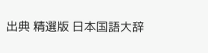出典 精選版 日本国語大辞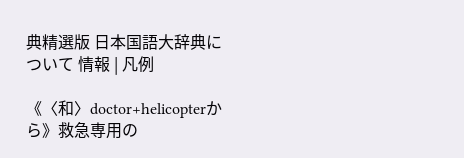典精選版 日本国語大辞典について 情報 | 凡例

《〈和〉doctor+helicopterから》救急専用の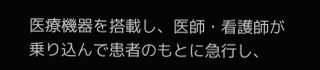医療機器を搭載し、医師・看護師が乗り込んで患者のもとに急行し、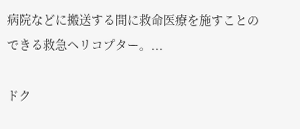病院などに搬送する間に救命医療を施すことのできる救急ヘリコプター。...

ドク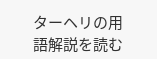ターヘリの用語解説を読む